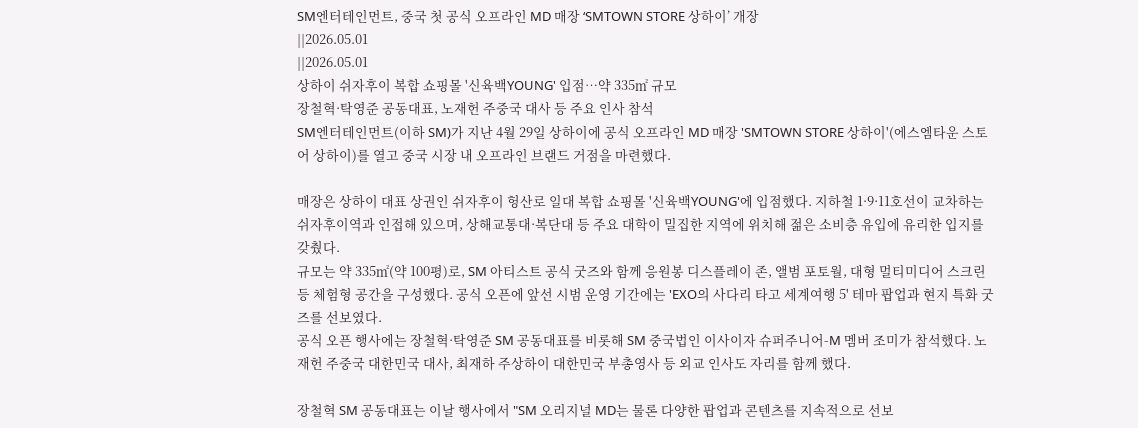SM엔터테인먼트, 중국 첫 공식 오프라인 MD 매장 ‘SMTOWN STORE 상하이’ 개장
||2026.05.01
||2026.05.01
상하이 쉬자후이 복합 쇼핑몰 '신육백YOUNG' 입점…약 335㎡ 규모
장철혁·탁영준 공동대표, 노재헌 주중국 대사 등 주요 인사 참석
SM엔터테인먼트(이하 SM)가 지난 4월 29일 상하이에 공식 오프라인 MD 매장 'SMTOWN STORE 상하이'(에스엠타운 스토어 상하이)를 열고 중국 시장 내 오프라인 브랜드 거점을 마련했다.

매장은 상하이 대표 상권인 쉬자후이 헝산로 일대 복합 쇼핑몰 '신육백YOUNG'에 입점했다. 지하철 1·9·11호선이 교차하는 쉬자후이역과 인접해 있으며, 상해교통대·복단대 등 주요 대학이 밀집한 지역에 위치해 젊은 소비층 유입에 유리한 입지를 갖췄다.
규모는 약 335㎡(약 100평)로, SM 아티스트 공식 굿즈와 함께 응원봉 디스플레이 존, 앨범 포토월, 대형 멀티미디어 스크린 등 체험형 공간을 구성했다. 공식 오픈에 앞선 시범 운영 기간에는 'EXO의 사다리 타고 세계여행 5' 테마 팝업과 현지 특화 굿즈를 선보였다.
공식 오픈 행사에는 장철혁·탁영준 SM 공동대표를 비롯해 SM 중국법인 이사이자 슈퍼주니어-M 멤버 조미가 참석했다. 노재헌 주중국 대한민국 대사, 최재하 주상하이 대한민국 부총영사 등 외교 인사도 자리를 함께 했다.

장철혁 SM 공동대표는 이날 행사에서 "SM 오리지널 MD는 물론 다양한 팝업과 콘텐츠를 지속적으로 선보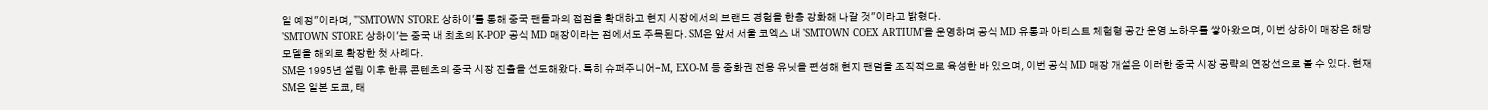일 예정"이라며, "'SMTOWN STORE 상하이'를 통해 중국 팬들과의 접점을 확대하고 현지 시장에서의 브랜드 경험을 한층 강화해 나갈 것"이라고 밝혔다.
'SMTOWN STORE 상하이'는 중국 내 최초의 K-POP 공식 MD 매장이라는 점에서도 주목된다. SM은 앞서 서울 코엑스 내 'SMTOWN COEX ARTIUM'을 운영하며 공식 MD 유통과 아티스트 체험형 공간 운영 노하우를 쌓아왔으며, 이번 상하이 매장은 해당 모델을 해외로 확장한 첫 사례다.
SM은 1995년 설립 이후 한류 콘텐츠의 중국 시장 진출을 선도해왔다. 특히 슈퍼주니어-M, EXO-M 등 중화권 전용 유닛을 편성해 현지 팬덤을 조직적으로 육성한 바 있으며, 이번 공식 MD 매장 개설은 이러한 중국 시장 공략의 연장선으로 볼 수 있다. 현재 SM은 일본 도쿄, 태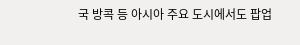국 방콕 등 아시아 주요 도시에서도 팝업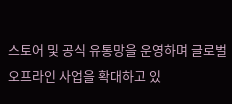스토어 및 공식 유통망을 운영하며 글로벌 오프라인 사업을 확대하고 있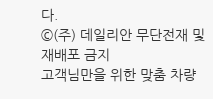다.
©(주) 데일리안 무단전재 및 재배포 금지
고객님만을 위한 맞춤 차량